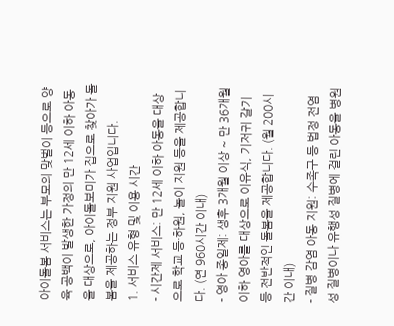아이돌봄 서비스는 부모의 맞벌이 등으로 양육 공백이 발생한 가정의 만 12세 이하 아동을 대상으로, 아이돌보미가 집으로 찾아가 돌봄을 제공하는 정부 지원 사업입니다.
1. 서비스 유형 및 이용 시간
- 시간제 서비스: 만 12세 이하 아동을 대상으로 학교 등·하원, 놀이 지원 등을 제공합니다. (연 960시간 이내)
- 영아 종일제: 생후 3개월 이상 ~ 만 36개월 이하 영아를 대상으로 이유식, 기저귀 갈기 등 전반적인 돌봄을 제공합니다. (월 200시간 이내)
- 질병 감염 아동 지원: 수족구 등 법정 전염성 질병이나 유행성 질병에 걸린 아동을 병원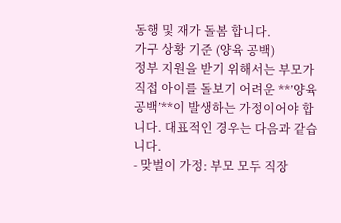동행 및 재가 돌봄 합니다.
가구 상황 기준 (양육 공백)
정부 지원을 받기 위해서는 부모가 직접 아이를 돌보기 어려운 **’양육 공백’**이 발생하는 가정이어야 합니다. 대표적인 경우는 다음과 같습니다.
- 맞벌이 가정: 부모 모두 직장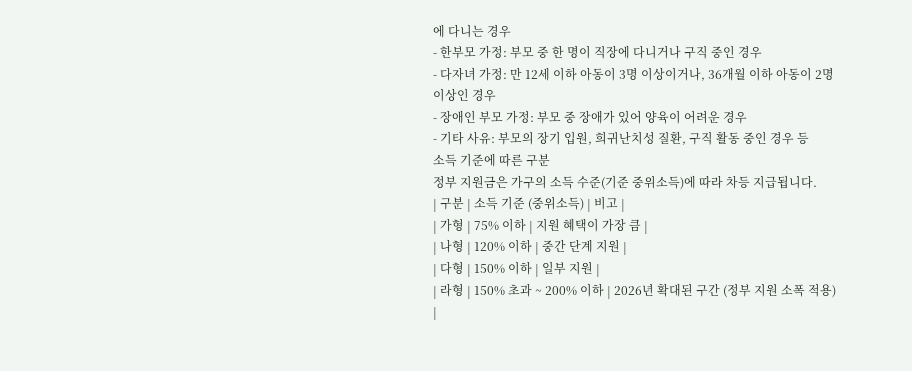에 다니는 경우
- 한부모 가정: 부모 중 한 명이 직장에 다니거나 구직 중인 경우
- 다자녀 가정: 만 12세 이하 아동이 3명 이상이거나, 36개월 이하 아동이 2명 이상인 경우
- 장애인 부모 가정: 부모 중 장애가 있어 양육이 어려운 경우
- 기타 사유: 부모의 장기 입원, 희귀난치성 질환, 구직 활동 중인 경우 등
소득 기준에 따른 구분
정부 지원금은 가구의 소득 수준(기준 중위소득)에 따라 차등 지급됩니다.
| 구분 | 소득 기준 (중위소득) | 비고 |
| 가형 | 75% 이하 | 지원 혜택이 가장 큼 |
| 나형 | 120% 이하 | 중간 단계 지원 |
| 다형 | 150% 이하 | 일부 지원 |
| 라형 | 150% 초과 ~ 200% 이하 | 2026년 확대된 구간 (정부 지원 소폭 적용) |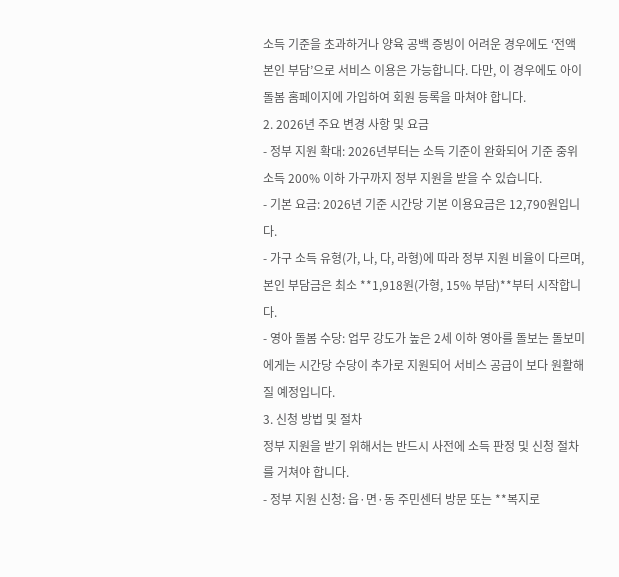소득 기준을 초과하거나 양육 공백 증빙이 어려운 경우에도 ‘전액 본인 부담’으로 서비스 이용은 가능합니다. 다만, 이 경우에도 아이돌봄 홈페이지에 가입하여 회원 등록을 마쳐야 합니다.
2. 2026년 주요 변경 사항 및 요금
- 정부 지원 확대: 2026년부터는 소득 기준이 완화되어 기준 중위소득 200% 이하 가구까지 정부 지원을 받을 수 있습니다.
- 기본 요금: 2026년 기준 시간당 기본 이용요금은 12,790원입니다.
- 가구 소득 유형(가, 나, 다, 라형)에 따라 정부 지원 비율이 다르며, 본인 부담금은 최소 **1,918원(가형, 15% 부담)**부터 시작합니다.
- 영아 돌봄 수당: 업무 강도가 높은 2세 이하 영아를 돌보는 돌보미에게는 시간당 수당이 추가로 지원되어 서비스 공급이 보다 원활해질 예정입니다.
3. 신청 방법 및 절차
정부 지원을 받기 위해서는 반드시 사전에 소득 판정 및 신청 절차를 거쳐야 합니다.
- 정부 지원 신청: 읍·면·동 주민센터 방문 또는 **복지로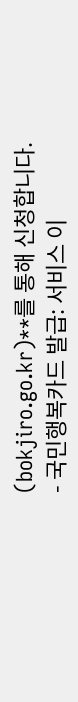(bokjiro.go.kr)**를 통해 신청합니다.
- 국민행복카드 발급: 서비스 이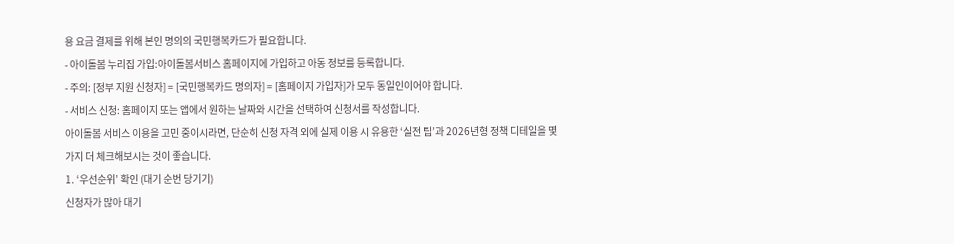용 요금 결제를 위해 본인 명의의 국민행복카드가 필요합니다.
- 아이돌봄 누리집 가입:아이돌봄서비스 홈페이지에 가입하고 아동 정보를 등록합니다.
- 주의: [정부 지원 신청자] = [국민행복카드 명의자] = [홈페이지 가입자]가 모두 동일인이어야 합니다.
- 서비스 신청: 홈페이지 또는 앱에서 원하는 날짜와 시간을 선택하여 신청서를 작성합니다.
아이돌봄 서비스 이용을 고민 중이시라면, 단순히 신청 자격 외에 실제 이용 시 유용한 ‘실전 팁’과 2026년형 정책 디테일을 몇 가지 더 체크해보시는 것이 좋습니다.
1. ‘우선순위’ 확인 (대기 순번 당기기)
신청자가 많아 대기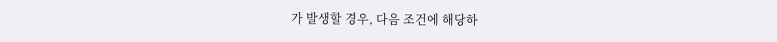가 발생할 경우, 다음 조건에 해당하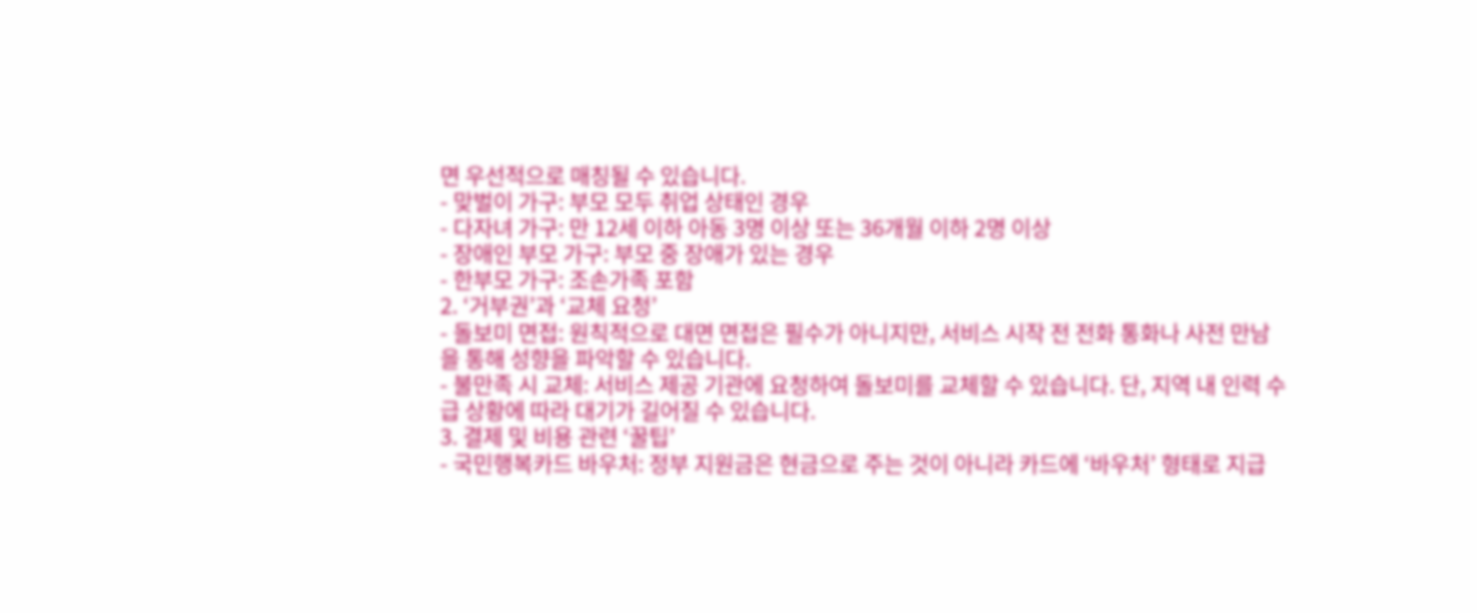면 우선적으로 매칭될 수 있습니다.
- 맞벌이 가구: 부모 모두 취업 상태인 경우
- 다자녀 가구: 만 12세 이하 아동 3명 이상 또는 36개월 이하 2명 이상
- 장애인 부모 가구: 부모 중 장애가 있는 경우
- 한부모 가구: 조손가족 포함
2. ‘거부권’과 ‘교체 요청’
- 돌보미 면접: 원칙적으로 대면 면접은 필수가 아니지만, 서비스 시작 전 전화 통화나 사전 만남을 통해 성향을 파악할 수 있습니다.
- 불만족 시 교체: 서비스 제공 기관에 요청하여 돌보미를 교체할 수 있습니다. 단, 지역 내 인력 수급 상황에 따라 대기가 길어질 수 있습니다.
3. 결제 및 비용 관련 ‘꿀팁’
- 국민행복카드 바우처: 정부 지원금은 현금으로 주는 것이 아니라 카드에 ‘바우처’ 형태로 지급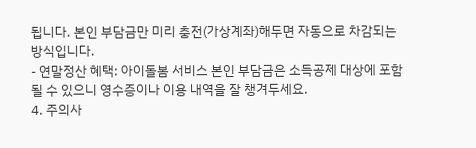됩니다. 본인 부담금만 미리 충전(가상계좌)해두면 자동으로 차감되는 방식입니다.
- 연말정산 혜택: 아이돌봄 서비스 본인 부담금은 소득공제 대상에 포함될 수 있으니 영수증이나 이용 내역을 잘 챙겨두세요.
4. 주의사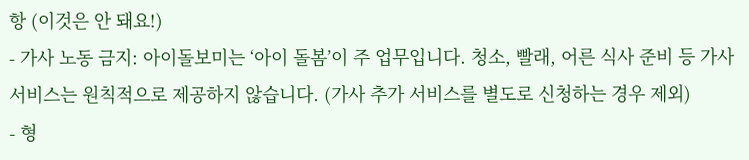항 (이것은 안 돼요!)
- 가사 노동 금지: 아이돌보미는 ‘아이 돌봄’이 주 업무입니다. 청소, 빨래, 어른 식사 준비 등 가사 서비스는 원칙적으로 제공하지 않습니다. (가사 추가 서비스를 별도로 신청하는 경우 제외)
- 형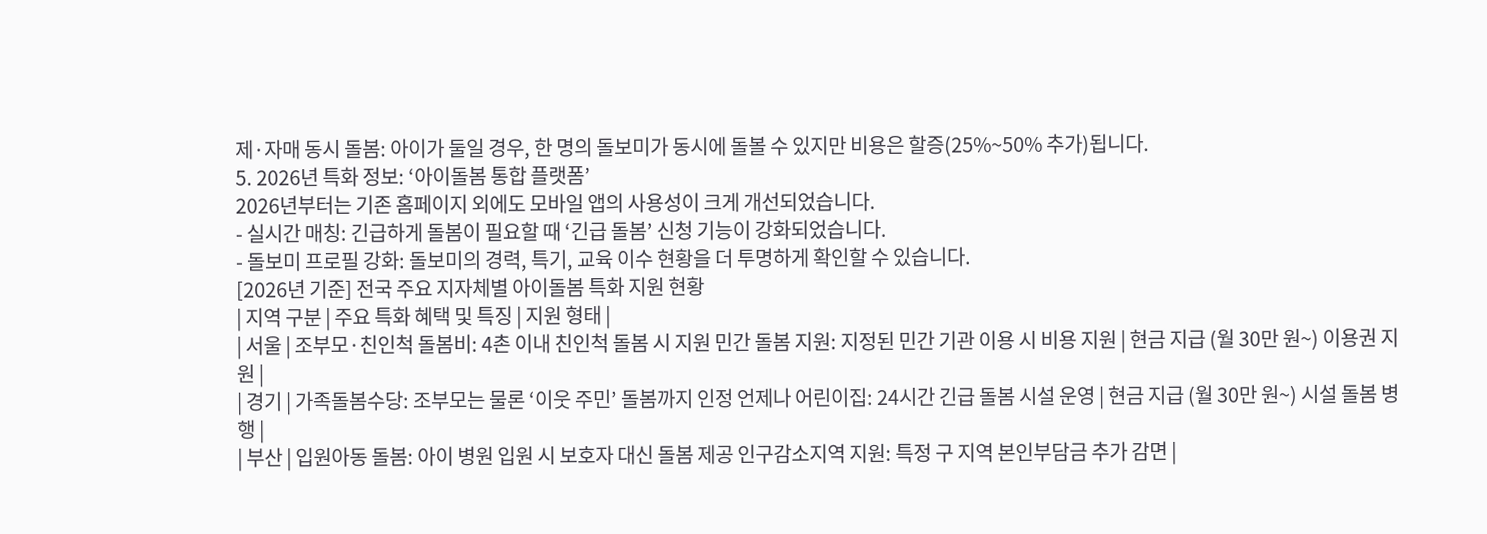제·자매 동시 돌봄: 아이가 둘일 경우, 한 명의 돌보미가 동시에 돌볼 수 있지만 비용은 할증(25%~50% 추가)됩니다.
5. 2026년 특화 정보: ‘아이돌봄 통합 플랫폼’
2026년부터는 기존 홈페이지 외에도 모바일 앱의 사용성이 크게 개선되었습니다.
- 실시간 매칭: 긴급하게 돌봄이 필요할 때 ‘긴급 돌봄’ 신청 기능이 강화되었습니다.
- 돌보미 프로필 강화: 돌보미의 경력, 특기, 교육 이수 현황을 더 투명하게 확인할 수 있습니다.
[2026년 기준] 전국 주요 지자체별 아이돌봄 특화 지원 현황
| 지역 구분 | 주요 특화 혜택 및 특징 | 지원 형태 |
| 서울 | 조부모·친인척 돌봄비: 4촌 이내 친인척 돌봄 시 지원 민간 돌봄 지원: 지정된 민간 기관 이용 시 비용 지원 | 현금 지급 (월 30만 원~) 이용권 지원 |
| 경기 | 가족돌봄수당: 조부모는 물론 ‘이웃 주민’ 돌봄까지 인정 언제나 어린이집: 24시간 긴급 돌봄 시설 운영 | 현금 지급 (월 30만 원~) 시설 돌봄 병행 |
| 부산 | 입원아동 돌봄: 아이 병원 입원 시 보호자 대신 돌봄 제공 인구감소지역 지원: 특정 구 지역 본인부담금 추가 감면 |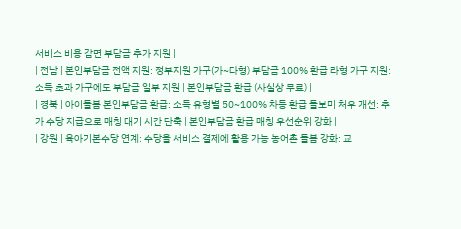서비스 비용 감면 부담금 추가 지원 |
| 전남 | 본인부담금 전액 지원: 정부지원 가구(가~다형) 부담금 100% 환급 라형 가구 지원: 소득 초과 가구에도 부담금 일부 지원 | 본인부담금 환급 (사실상 무료) |
| 경북 | 아이돌봄 본인부담금 환급: 소득 유형별 50~100% 차등 환급 돌보미 처우 개선: 추가 수당 지급으로 매칭 대기 시간 단축 | 본인부담금 환급 매칭 우선순위 강화 |
| 강원 | 육아기본수당 연계: 수당을 서비스 결제에 활용 가능 농어촌 돌봄 강화: 교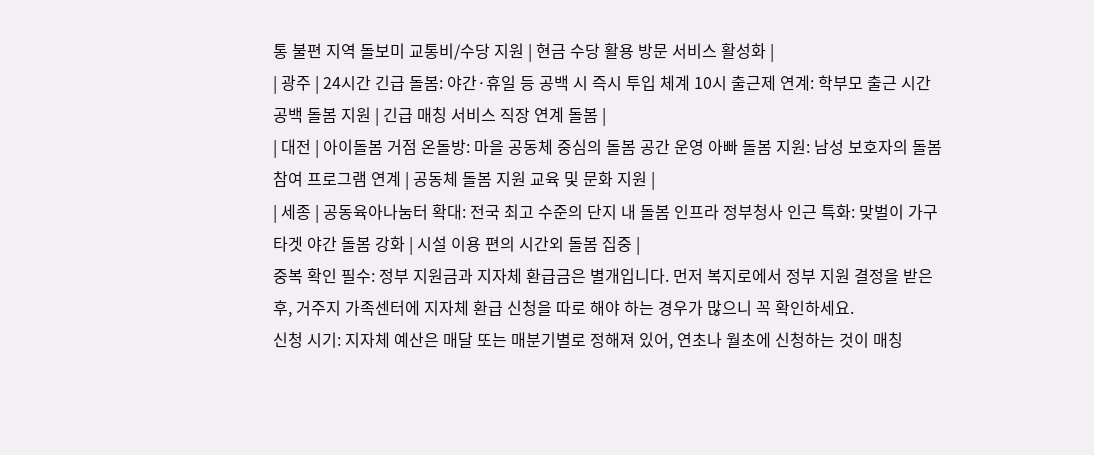통 불편 지역 돌보미 교통비/수당 지원 | 현금 수당 활용 방문 서비스 활성화 |
| 광주 | 24시간 긴급 돌봄: 야간·휴일 등 공백 시 즉시 투입 체계 10시 출근제 연계: 학부모 출근 시간 공백 돌봄 지원 | 긴급 매칭 서비스 직장 연계 돌봄 |
| 대전 | 아이돌봄 거점 온돌방: 마을 공동체 중심의 돌봄 공간 운영 아빠 돌봄 지원: 남성 보호자의 돌봄 참여 프로그램 연계 | 공동체 돌봄 지원 교육 및 문화 지원 |
| 세종 | 공동육아나눔터 확대: 전국 최고 수준의 단지 내 돌봄 인프라 정부청사 인근 특화: 맞벌이 가구 타겟 야간 돌봄 강화 | 시설 이용 편의 시간외 돌봄 집중 |
중복 확인 필수: 정부 지원금과 지자체 환급금은 별개입니다. 먼저 복지로에서 정부 지원 결정을 받은 후, 거주지 가족센터에 지자체 환급 신청을 따로 해야 하는 경우가 많으니 꼭 확인하세요.
신청 시기: 지자체 예산은 매달 또는 매분기별로 정해져 있어, 연초나 월초에 신청하는 것이 매칭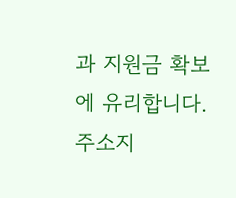과 지원금 확보에 유리합니다.
주소지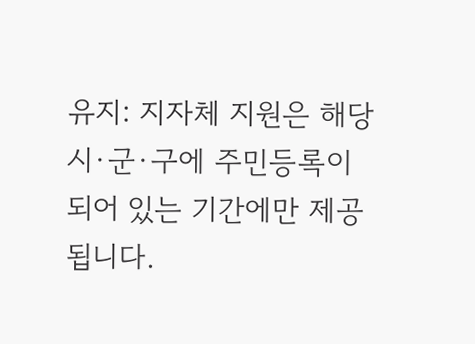유지: 지자체 지원은 해당 시·군·구에 주민등록이 되어 있는 기간에만 제공됩니다.